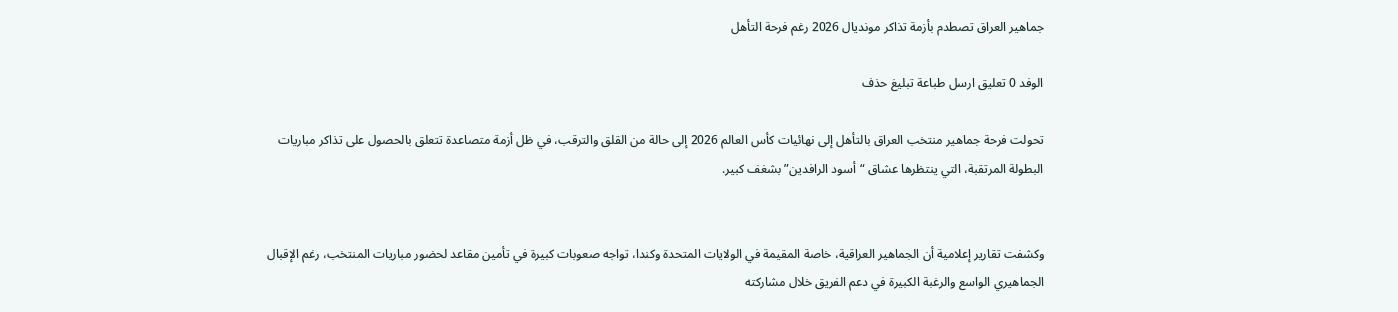جماهير العراق تصطدم بأزمة تذاكر مونديال 2026 رغم فرحة التأهل

الوفد 0 تعليق ارسل طباعة تبليغ حذف

تحولت فرحة جماهير منتخب العراق بالتأهل إلى نهائيات كأس العالم 2026 إلى حالة من القلق والترقب، في ظل أزمة متصاعدة تتعلق بالحصول على تذاكر مباريات البطولة المرتقبة، التي ينتظرها عشاق “أسود الرافدين” بشغف كبير.


وكشفت تقارير إعلامية أن الجماهير العراقية، خاصة المقيمة في الولايات المتحدة وكندا، تواجه صعوبات كبيرة في تأمين مقاعد لحضور مباريات المنتخب، رغم الإقبال الجماهيري الواسع والرغبة الكبيرة في دعم الفريق خلال مشاركته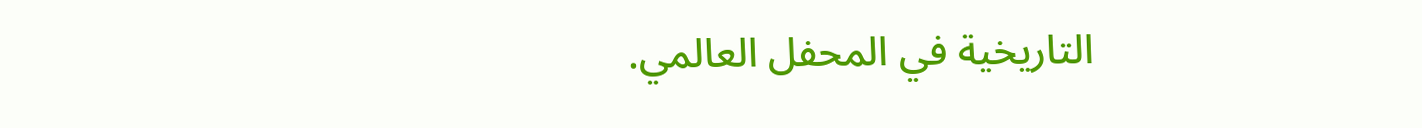التاريخية في المحفل العالمي.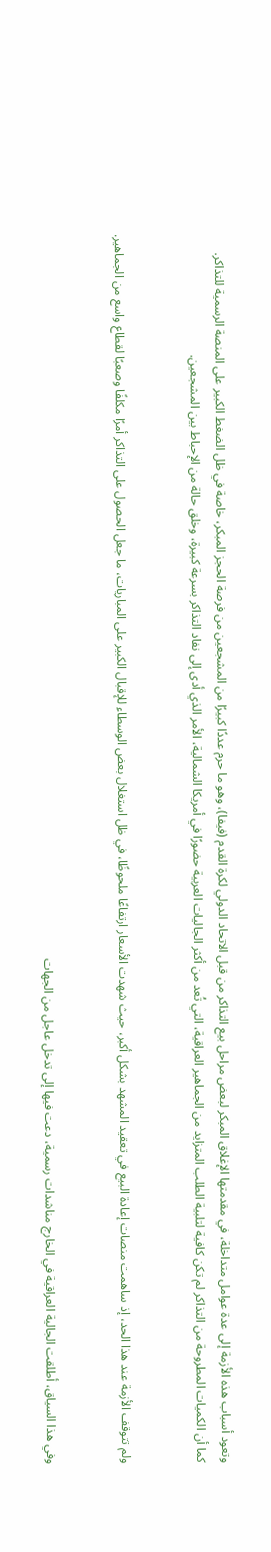وتعود أسباب هذه الأزمة إلى عدة عوامل متداخلة، في مقدمتها الإغلاق المبكر لبعض مراحل بيع التذاكر من قبل الاتحاد الدولي لكرة القدم (فيفا)، وهو ما حرم عددًا كبيرًا من المشجعين من فرصة الحجز المبكر، خاصة في ظل الضغط الكبير على المنصة الرسمية للتذاكر.
كما أن الكميات المطروحة من التذاكر لم تكن كافية لتلبية الطلب المتزايد من الجماهير العراقية، التي تُعد من أكثر الجاليات العربية حضورًا في أمريكا الشمالية، الأمر الذي أدى إلى نفاد التذاكر بسرعة كبيرة، وخلق حالة من الإحباط بين المشجعين.


ولم تتوقف الأزمة عند هذا الحد، إذ ساهمت منصات إعادة البيع في تعقيد المشهد بشكل أكبر، حيث شهدت الأسعار ارتفاعًا ملحوظًا، في ظل استغلال بعض الوسطاء للإقبال الكبير على المباريات، ما جعل الحصول على التذاكر أمرًا مكلفًا وصعبًا لقطاع واسع من الجماهير.


وفي هذا السياق، أطلقت الجالية العراقية في الخارج مناشدات رسمية، دعت فيها إلى تدخل عاجل من الجهات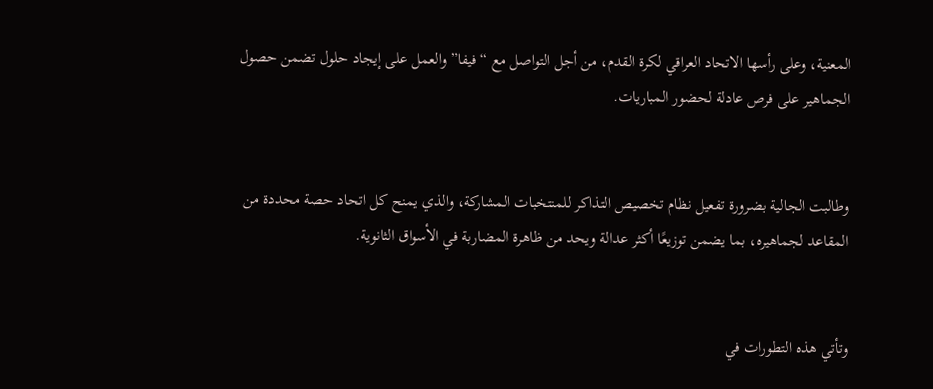المعنية، وعلى رأسها الاتحاد العراقي لكرة القدم، من أجل التواصل مع “فيفا” والعمل على إيجاد حلول تضمن حصول الجماهير على فرص عادلة لحضور المباريات.


وطالبت الجالية بضرورة تفعيل نظام تخصيص التذاكر للمنتخبات المشاركة، والذي يمنح كل اتحاد حصة محددة من المقاعد لجماهيره، بما يضمن توزيعًا أكثر عدالة ويحد من ظاهرة المضاربة في الأسواق الثانوية.


وتأتي هذه التطورات في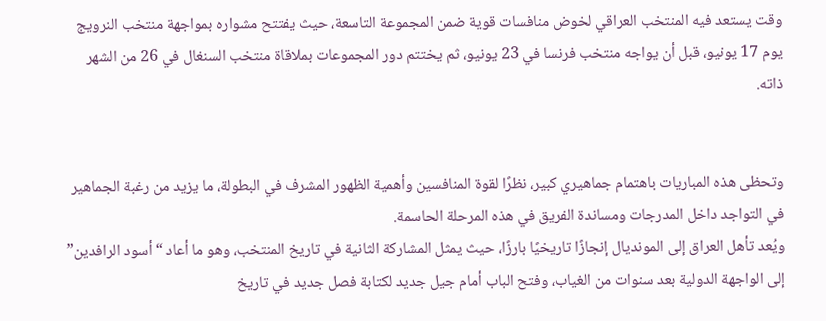وقت يستعد فيه المنتخب العراقي لخوض منافسات قوية ضمن المجموعة التاسعة، حيث يفتتح مشواره بمواجهة منتخب النرويج يوم 17 يونيو، قبل أن يواجه منتخب فرنسا في 23 يونيو، ثم يختتم دور المجموعات بملاقاة منتخب السنغال في 26 من الشهر ذاته.


وتحظى هذه المباريات باهتمام جماهيري كبير، نظرًا لقوة المنافسين وأهمية الظهور المشرف في البطولة، ما يزيد من رغبة الجماهير في التواجد داخل المدرجات ومساندة الفريق في هذه المرحلة الحاسمة.
ويُعد تأهل العراق إلى المونديال إنجازًا تاريخيًا بارزًا، حيث يمثل المشاركة الثانية في تاريخ المنتخب، وهو ما أعاد “أسود الرافدين” إلى الواجهة الدولية بعد سنوات من الغياب، وفتح الباب أمام جيل جديد لكتابة فصل جديد في تاريخ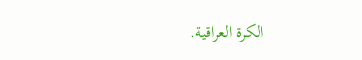الكرة العراقية.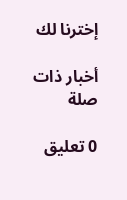إخترنا لك

أخبار ذات صلة

0 تعليق